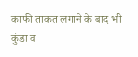काफी ताकत लगाने के बाद भी कुंडा व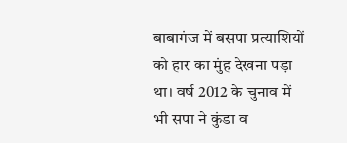बाबागंज में बसपा प्रत्याशियों को हार का मुंह देखना पड़ा था। वर्ष 2012 के चुनाव में भी सपा ने कुंडा व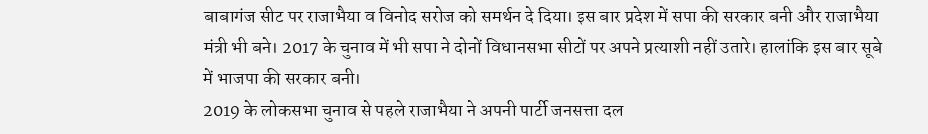बाबागंज सीट पर राजाभैया व विनोद सरोज को समर्थन दे दिया। इस बार प्रदेश में सपा की सरकार बनी और राजाभैया मंत्री भी बने। 2017 के चुनाव में भी सपा ने दोनों विधानसभा सीटों पर अपने प्रत्याशी नहीं उतारे। हालांकि इस बार सूबे में भाजपा की सरकार बनी।
2019 के लोकसभा चुनाव से पहले राजाभैया ने अपनी पार्टी जनसत्ता दल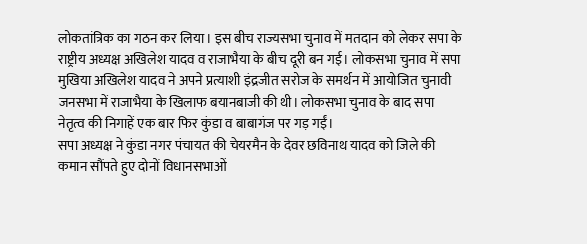लोकतांत्रिक का गठन कर लिया। इस बीच राज्यसभा चुनाव में मतदान को लेकर सपा के राष्ट्रीय अध्यक्ष अखिलेश यादव व राजाभैया के बीच दूरी बन गई। लोकसभा चुनाव में सपा मुखिया अखिलेश यादव ने अपने प्रत्याशी इंद्रजीत सरोज के समर्थन में आयोजित चुनावी जनसभा में राजाभैया के खिलाफ बयानबाजी की थी। लोकसभा चुनाव के बाद सपा नेतृत्व की निगाहें एक बार फिर कुंडा व बाबागंज पर गड़ गईं।
सपा अध्यक्ष ने कुंडा नगर पंचायत की चेयरमैन के देवर छविनाथ यादव को जिले की कमान सौंपते हुए दोनों विधानसभाओं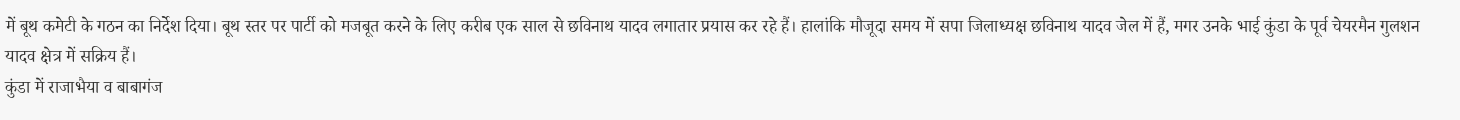में बूथ कमेटी के गठन का निर्देश दिया। बूथ स्तर पर पार्टी को मजबूत करने के लिए करीब एक साल से छविनाथ यादव लगातार प्रयास कर रहे हैं। हालांकि मौजूदा समय में सपा जिलाध्यक्ष छविनाथ यादव जेल में हैं, मगर उनके भाई कुंडा के पूर्व चेयरमैन गुलशन यादव क्षेत्र में सक्रिय हैं।
कुंडा में राजाभैया व बाबागंज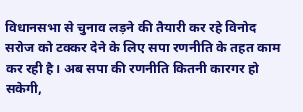विधानसभा से चुनाव लड़ने की तैयारी कर रहे विनोद सरोज को टक्कर देने के लिए सपा रणनीति के तहत काम कर रही है। अब सपा की रणनीति कितनी कारगर हो सकेगी,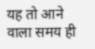यह तो आने वाला समय ही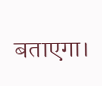बताएगा।